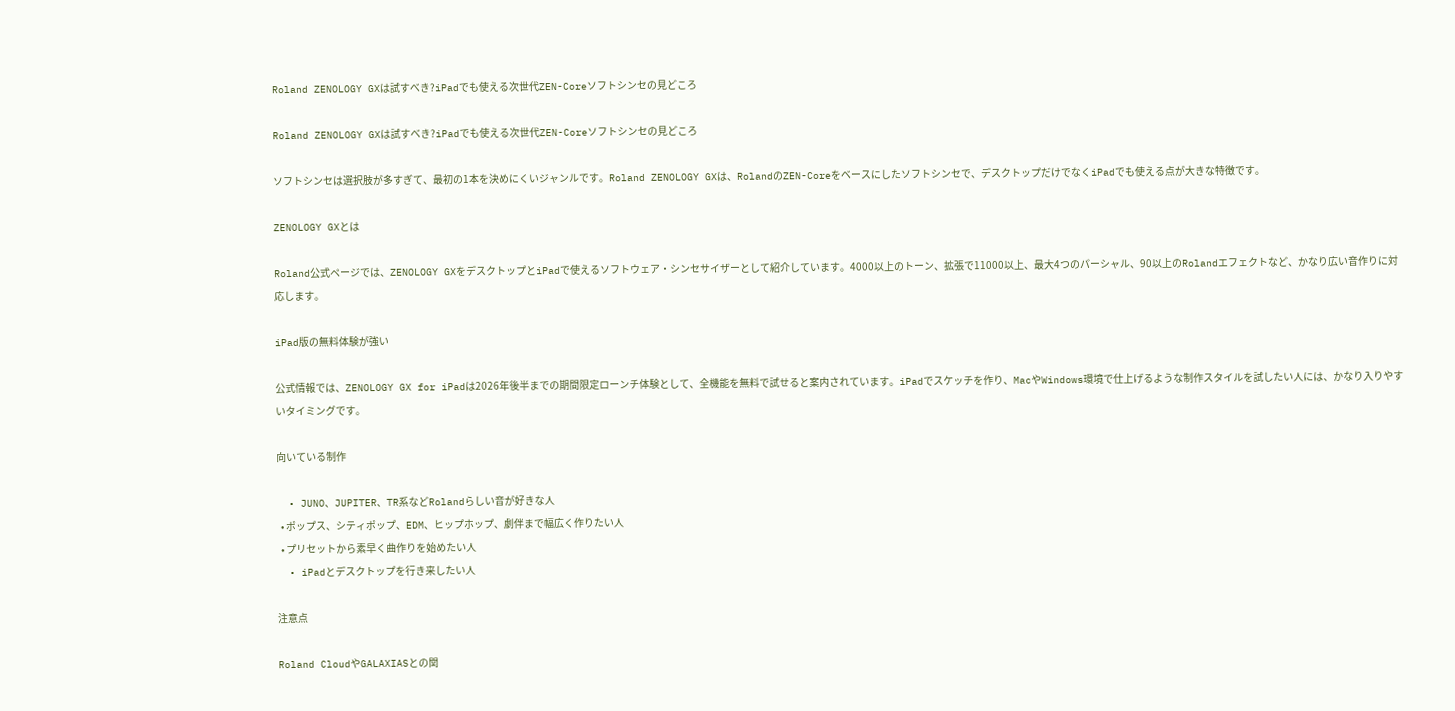Roland ZENOLOGY GXは試すべき?iPadでも使える次世代ZEN-Coreソフトシンセの見どころ

Roland ZENOLOGY GXは試すべき?iPadでも使える次世代ZEN-Coreソフトシンセの見どころ

ソフトシンセは選択肢が多すぎて、最初の1本を決めにくいジャンルです。Roland ZENOLOGY GXは、RolandのZEN-Coreをベースにしたソフトシンセで、デスクトップだけでなくiPadでも使える点が大きな特徴です。

ZENOLOGY GXとは

Roland公式ページでは、ZENOLOGY GXをデスクトップとiPadで使えるソフトウェア・シンセサイザーとして紹介しています。4000以上のトーン、拡張で11000以上、最大4つのパーシャル、90以上のRolandエフェクトなど、かなり広い音作りに対応します。

iPad版の無料体験が強い

公式情報では、ZENOLOGY GX for iPadは2026年後半までの期間限定ローンチ体験として、全機能を無料で試せると案内されています。iPadでスケッチを作り、MacやWindows環境で仕上げるような制作スタイルを試したい人には、かなり入りやすいタイミングです。

向いている制作

  • JUNO、JUPITER、TR系などRolandらしい音が好きな人
  • ポップス、シティポップ、EDM、ヒップホップ、劇伴まで幅広く作りたい人
  • プリセットから素早く曲作りを始めたい人
  • iPadとデスクトップを行き来したい人

注意点

Roland CloudやGALAXIASとの関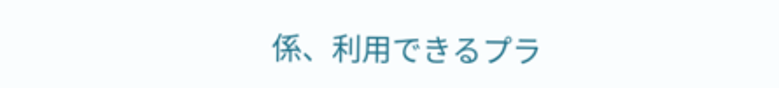係、利用できるプラ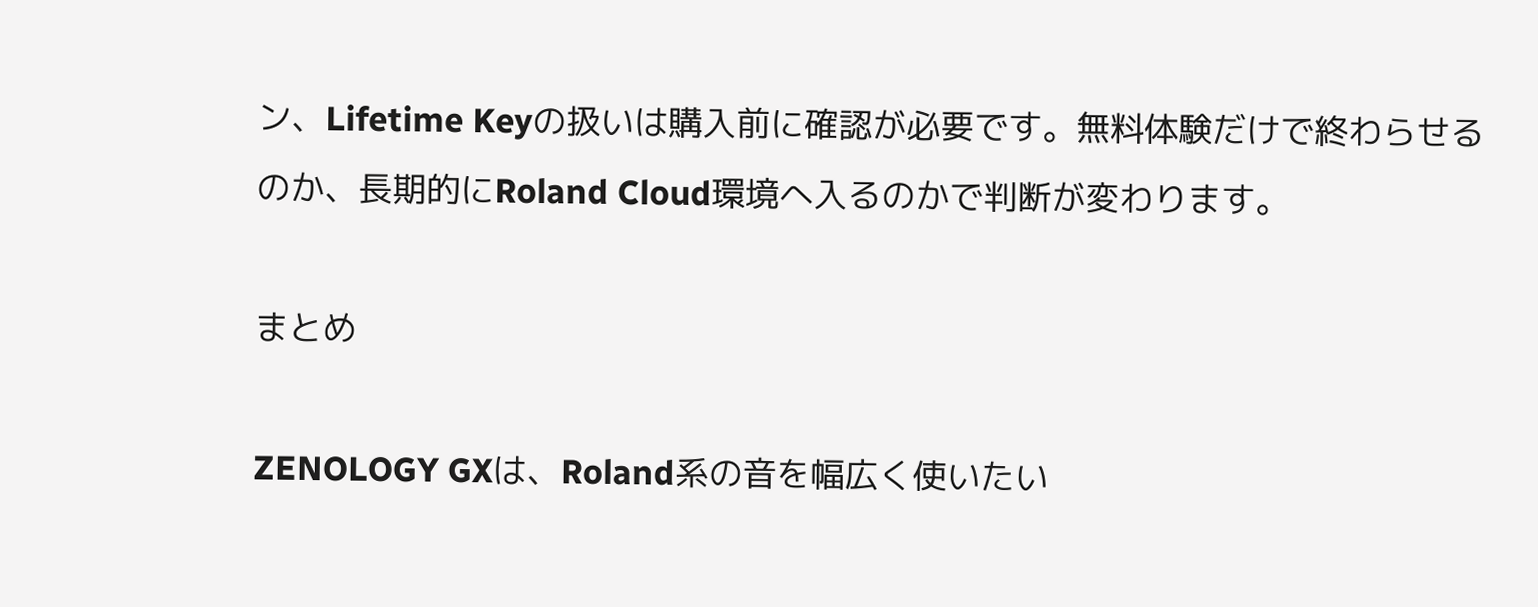ン、Lifetime Keyの扱いは購入前に確認が必要です。無料体験だけで終わらせるのか、長期的にRoland Cloud環境へ入るのかで判断が変わります。

まとめ

ZENOLOGY GXは、Roland系の音を幅広く使いたい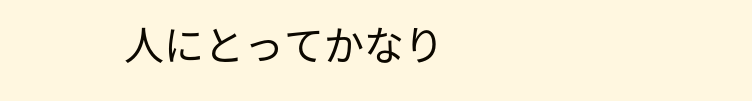人にとってかなり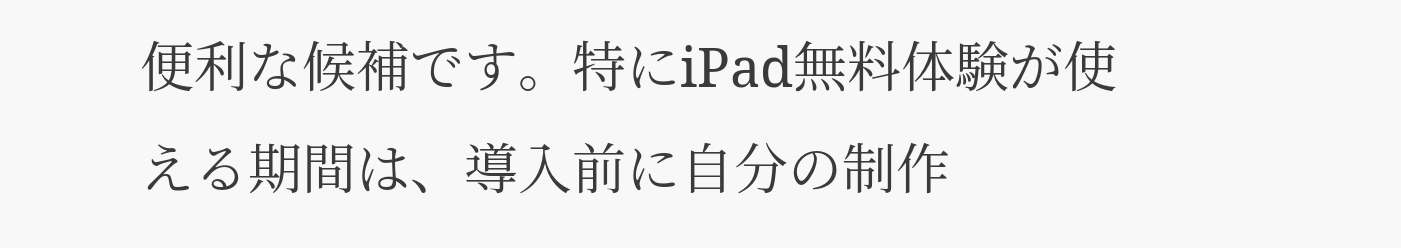便利な候補です。特にiPad無料体験が使える期間は、導入前に自分の制作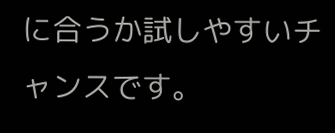に合うか試しやすいチャンスです。